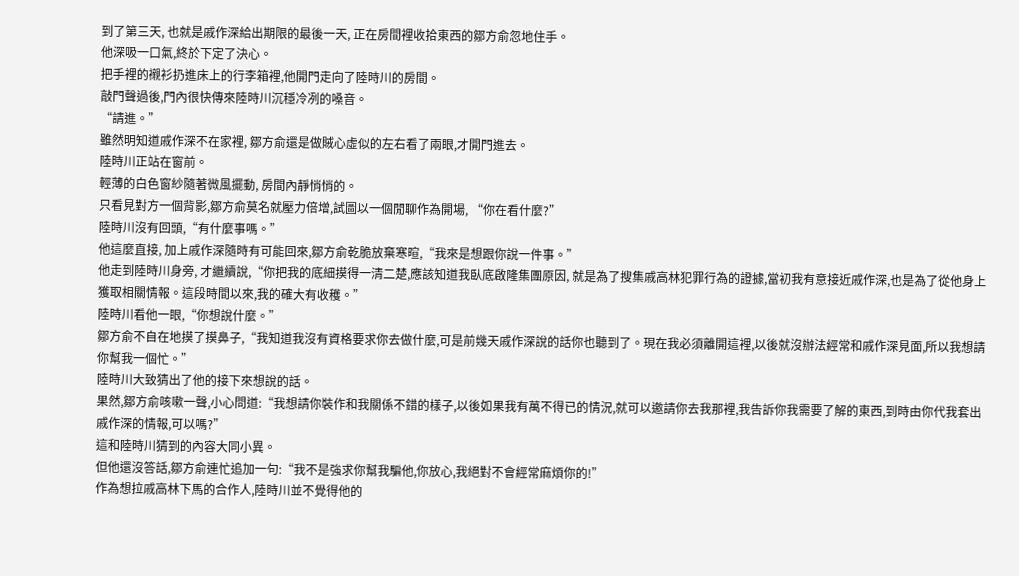到了第三天, 也就是戚作深給出期限的最後一天, 正在房間裡收拾東西的鄒方俞忽地住手。
他深吸一口氣,終於下定了決心。
把手裡的襯衫扔進床上的行李箱裡,他開門走向了陸時川的房間。
敲門聲過後,門內很快傳來陸時川沉穩冷冽的嗓音。
“請進。”
雖然明知道戚作深不在家裡, 鄒方俞還是做賊心虛似的左右看了兩眼,才開門進去。
陸時川正站在窗前。
輕薄的白色窗紗隨著微風擺動, 房間內靜悄悄的。
只看見對方一個背影,鄒方俞莫名就壓力倍增,試圖以一個閒聊作為開場, “你在看什麼?”
陸時川沒有回頭,“有什麼事嗎。”
他這麼直接, 加上戚作深隨時有可能回來,鄒方俞乾脆放棄寒暄,“我來是想跟你說一件事。”
他走到陸時川身旁, 才繼續說,“你把我的底細摸得一清二楚,應該知道我臥底啟隆集團原因, 就是為了搜集戚高林犯罪行為的證據,當初我有意接近戚作深,也是為了從他身上獲取相關情報。這段時間以來,我的確大有收穫。”
陸時川看他一眼,“你想說什麼。”
鄒方俞不自在地摸了摸鼻子,“我知道我沒有資格要求你去做什麼,可是前幾天戚作深說的話你也聽到了。現在我必須離開這裡,以後就沒辦法經常和戚作深見面,所以我想請你幫我一個忙。”
陸時川大致猜出了他的接下來想說的話。
果然,鄒方俞咳嗽一聲,小心問道:“我想請你裝作和我關係不錯的樣子,以後如果我有萬不得已的情況,就可以邀請你去我那裡,我告訴你我需要了解的東西,到時由你代我套出戚作深的情報,可以嗎?”
這和陸時川猜到的內容大同小異。
但他還沒答話,鄒方俞連忙追加一句:“我不是強求你幫我騙他,你放心,我絕對不會經常麻煩你的!”
作為想拉戚高林下馬的合作人,陸時川並不覺得他的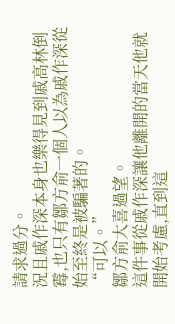請求過分。
況且戚作深本身也樂得見到戚高林倒霉,也只有鄒方俞一個人以為戚作深從始至終是被騙著的。
“可以。”
鄒方俞大喜過望。
這件事從戚作深讓他離開的當天他就開始考慮,直到這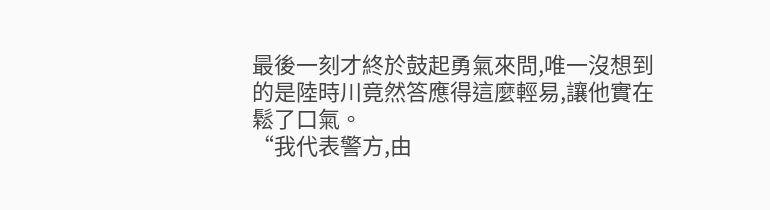最後一刻才終於鼓起勇氣來問,唯一沒想到的是陸時川竟然答應得這麼輕易,讓他實在鬆了口氣。
“我代表警方,由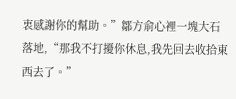衷感謝你的幫助。”鄒方俞心裡一塊大石落地,“那我不打擾你休息,我先回去收拾東西去了。”